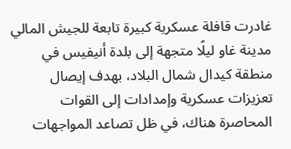غادرت قافلة عسكرية كبيرة تابعة للجيش المالي مدينة غاو ليلًا متجهة إلى بلدة أنيفيس في منطقة كيدال شمال البلاد، بهدف إيصال تعزيزات عسكرية وإمدادات إلى القوات المحاصرة هناك، في ظل تصاعد المواجهات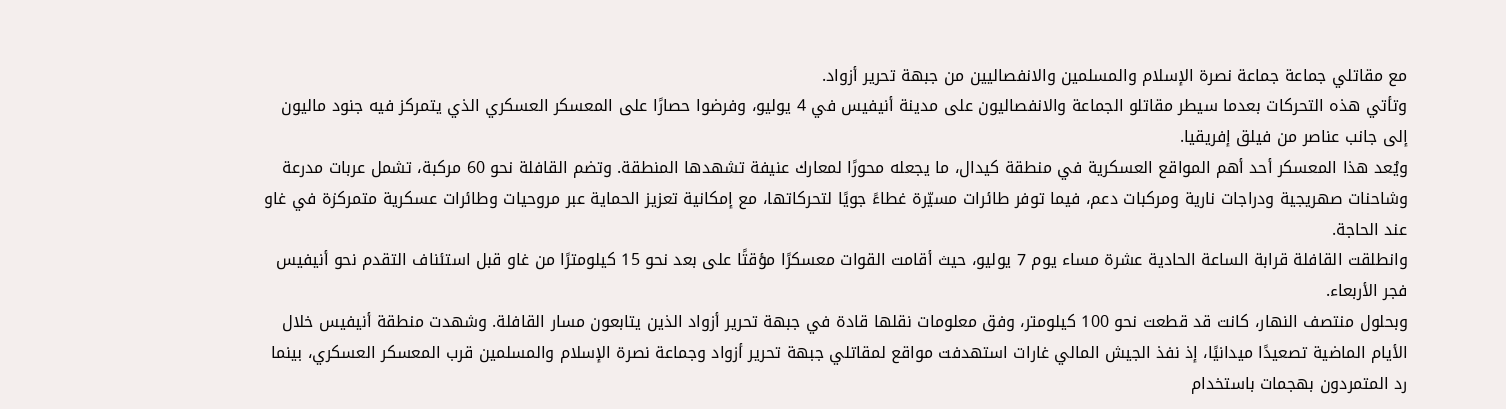مع مقاتلي جماعة جماعة نصرة الإسلام والمسلمين والانفصاليين من جبهة تحرير أزواد.
وتأتي هذه التحركات بعدما سيطر مقاتلو الجماعة والانفصاليون على مدينة أنيفيس في 4 يوليو، وفرضوا حصارًا على المعسكر العسكري الذي يتمركز فيه جنود ماليون إلى جانب عناصر من فيلق إفريقيا.
ويُعد هذا المعسكر أحد أهم المواقع العسكرية في منطقة كيدال، ما يجعله محورًا لمعارك عنيفة تشهدها المنطقة. وتضم القافلة نحو 60 مركبة، تشمل عربات مدرعة وشاحنات صهريجية ودراجات نارية ومركبات دعم، فيما توفر طائرات مسيّرة غطاءً جويًا لتحركاتها، مع إمكانية تعزيز الحماية عبر مروحيات وطائرات عسكرية متمركزة في غاو عند الحاجة.
وانطلقت القافلة قرابة الساعة الحادية عشرة مساء يوم 7 يوليو، حيث أقامت القوات معسكرًا مؤقتًا على بعد نحو 15 كيلومترًا من غاو قبل استئناف التقدم نحو أنيفيس فجر الأربعاء.
وبحلول منتصف النهار، كانت قد قطعت نحو 100 كيلومتر، وفق معلومات نقلها قادة في جبهة تحرير أزواد الذين يتابعون مسار القافلة. وشهدت منطقة أنيفيس خلال الأيام الماضية تصعيدًا ميدانيًا، إذ نفذ الجيش المالي غارات استهدفت مواقع لمقاتلي جبهة تحرير أزواد وجماعة نصرة الإسلام والمسلمين قرب المعسكر العسكري، بينما رد المتمردون بهجمات باستخدام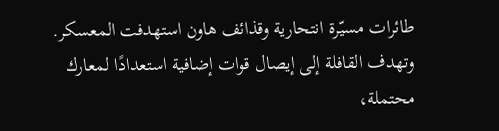طائرات مسيّرة انتحارية وقذائف هاون استهدفت المعسكر.
وتهدف القافلة إلى إيصال قوات إضافية استعدادًا لمعارك محتملة،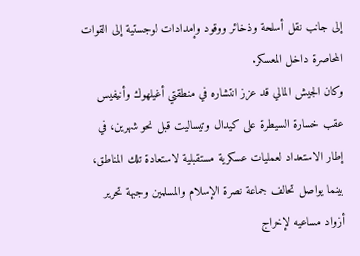إلى جانب نقل أسلحة وذخائر ووقود وإمدادات لوجستية إلى القوات المحاصرة داخل المعسكر.
وكان الجيش المالي قد عزز انتشاره في منطقتي أغيلهوك وأنيفيس عقب خسارة السيطرة على كيدال وتيساليت قبل نحو شهرين، في إطار الاستعداد لعمليات عسكرية مستقبلية لاستعادة تلك المناطق، بينما يواصل تحالف جماعة نصرة الإسلام والمسلمين وجبهة تحرير أزواد مساعيه لإخراج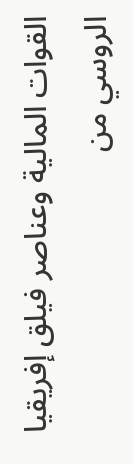القوات المالية وعناصر فيلق إفريقيا الروسي من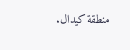منطقة كيدال.